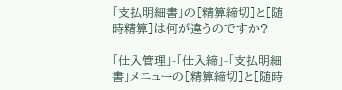「支払明細書」の[精算締切]と[随時精算]は何が違うのですか?

「仕入管理」-「仕入締」-「支払明細書」メニューの[精算締切]と[随時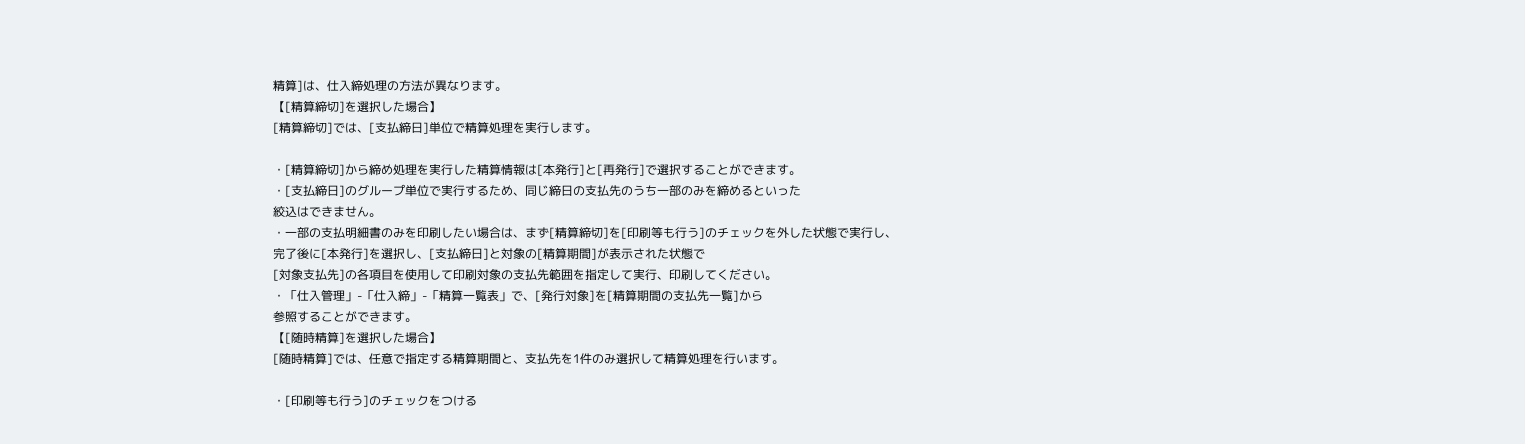精算]は、仕入締処理の方法が異なります。
【[精算締切]を選択した場合】
[精算締切]では、[支払締日]単位で精算処理を実行します。

・[精算締切]から締め処理を実行した精算情報は[本発行]と[再発行]で選択することができます。
・[支払締日]のグループ単位で実行するため、同じ締日の支払先のうち一部のみを締めるといった
絞込はできません。
・一部の支払明細書のみを印刷したい場合は、まず[精算締切]を[印刷等も行う]のチェックを外した状態で実行し、
完了後に[本発行]を選択し、[支払締日]と対象の[精算期間]が表示された状態で
[対象支払先]の各項目を使用して印刷対象の支払先範囲を指定して実行、印刷してください。
・「仕入管理」-「仕入締」-「精算一覧表」で、[発行対象]を[精算期間の支払先一覧]から
参照することができます。
【[随時精算]を選択した場合】
[随時精算]では、任意で指定する精算期間と、支払先を1件のみ選択して精算処理を行います。

・[印刷等も行う]のチェックをつける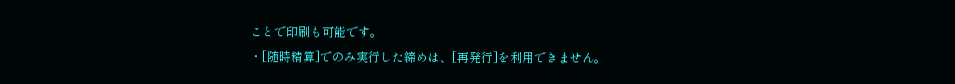ことで印刷も可能です。
・[随時精算]でのみ実行した締めは、[再発行]を利用できません。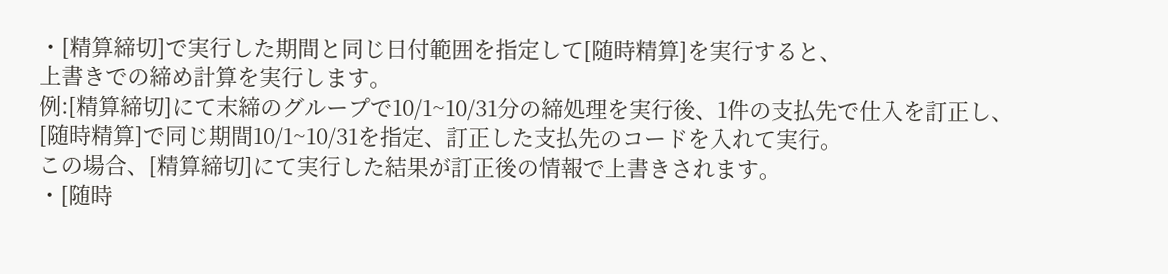・[精算締切]で実行した期間と同じ日付範囲を指定して[随時精算]を実行すると、
上書きでの締め計算を実行します。
例:[精算締切]にて末締のグループで10/1~10/31分の締処理を実行後、1件の支払先で仕入を訂正し、
[随時精算]で同じ期間10/1~10/31を指定、訂正した支払先のコードを入れて実行。
この場合、[精算締切]にて実行した結果が訂正後の情報で上書きされます。
・[随時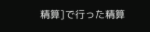精算]で行った精算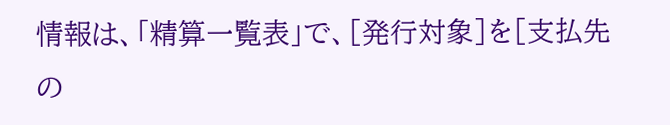情報は、「精算一覧表」で、[発行対象]を[支払先の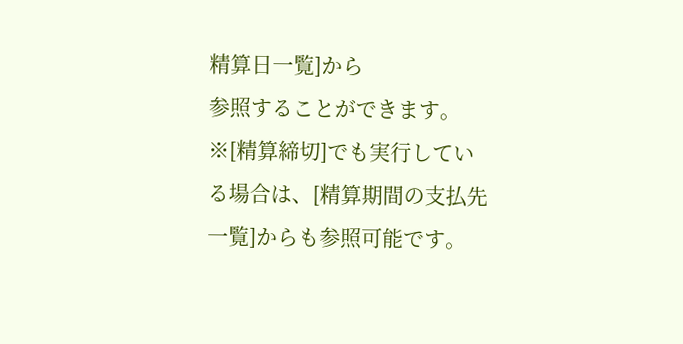精算日一覧]から
参照することができます。
※[精算締切]でも実行している場合は、[精算期間の支払先一覧]からも参照可能です。